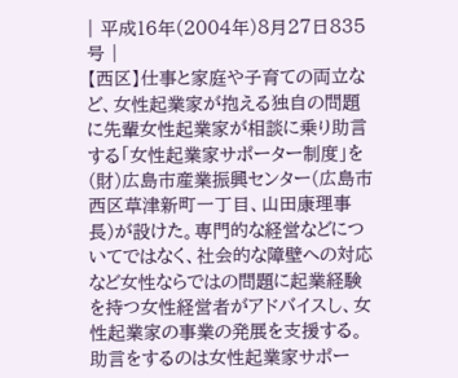| 平成16年(2004年)8月27日835号 |
【西区】仕事と家庭や子育ての両立など、女性起業家が抱える独自の問題に先輩女性起業家が相談に乗り助言する「女性起業家サポーター制度」を(財)広島市産業振興センター(広島市西区草津新町一丁目、山田康理事長)が設けた。専門的な経営などについてではなく、社会的な障壁への対応など女性ならではの問題に起業経験を持つ女性経営者がアドバイスし、女性起業家の事業の発展を支援する。
助言をするのは女性起業家サポー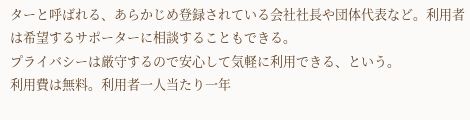ターと呼ばれる、あらかじめ登録されている会社社長や団体代表など。利用者は希望するサポーターに相談することもできる。
プライバシーは厳守するので安心して気軽に利用できる、という。
利用費は無料。利用者一人当たり一年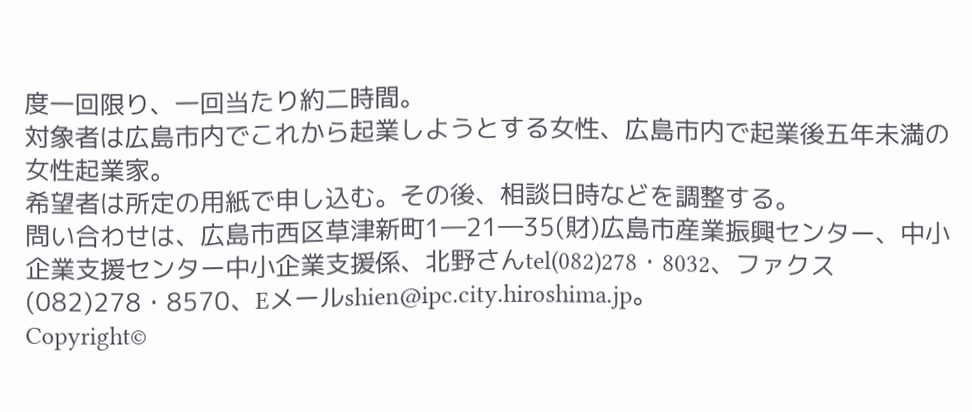度一回限り、一回当たり約二時間。
対象者は広島市内でこれから起業しようとする女性、広島市内で起業後五年未満の女性起業家。
希望者は所定の用紙で申し込む。その後、相談日時などを調整する。
問い合わせは、広島市西区草津新町1―21―35(財)広島市産業振興センター、中小企業支援センター中小企業支援係、北野さんtel(082)278・8032、ファクス(082)278・8570、Eメールshien@ipc.city.hiroshima.jp。
Copyright©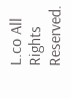L.co All Rights Reserved.